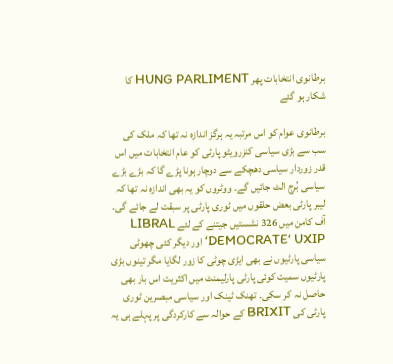برطانوی انتخابات پھر HUNG PARLIMENT کا شکار ہو گئے

برطانوی عوام کو اس مرتبہ یہ ہرگز اندازہ نہ تھا کہ ملک کی سب سے بڑی سیاسی کنزرویٹو پارٹی کو عام انتخابات میں اس قدر زوردار سیاسی دھچکے سے دوچار ہونا پڑے گا کہ بڑے بڑے سیاسی بُرج الٹ جائیں گے۔ ووٹروں کو یہ بھی اندازہ نہ تھا کہ لیبر پارٹی بعض حلقوں میں ٹوری پارٹی پر سبقت لے جائے گی۔ آف کامن میں 326 نشستیں جیتنے کے لئے LIBRAL DEMOCRATE‘ UXIP‘ اور دیگر کئی چھوٹی سیاسی پارٹیوں نے بھی ایڑی چوٹی کا زور لگایا مگر تینوں بڑی پارٹیوں سمیت کوئی پارٹی پارلیمنٹ میں اکثریت اس بار بھی حاصل نہ کر سکی۔ تھنک ٹینک اور سیاسی مبصرین ٹوری پارٹی کی BRIXIT کے حوالہ سے کارکردگی پر پہلے ہی یہ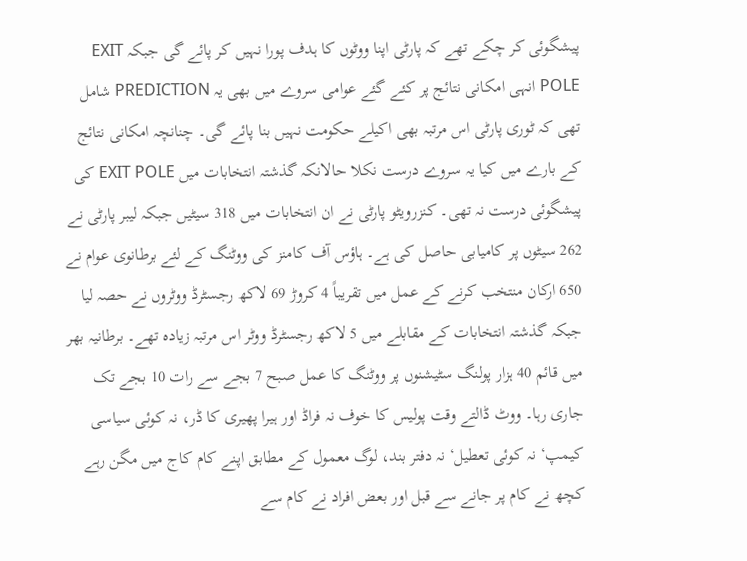پیشگوئی کر چکے تھے کہ پارٹی اپنا ووٹوں کا ہدف پورا نہیں کر پائے گی جبکہ EXIT POLE انہی امکانی نتائج پر کئے گئے عوامی سروے میں بھی یہ PREDICTION شامل تھی کہ ٹوری پارٹی اس مرتبہ بھی اکیلے حکومت نہیں بنا پائے گی۔ چنانچہ امکانی نتائج کے بارے میں کیا یہ سروے درست نکلا حالانکہ گذشتہ انتخابات میں EXIT POLE کی پیشگوئی درست نہ تھی۔ کنزرویٹو پارٹی نے ان انتخابات میں 318 سیٹیں جبکہ لیبر پارٹی نے 262 سیٹوں پر کامیابی حاصل کی ہے۔ ہاؤس آف کامنز کی ووٹنگ کے لئے برطانوی عوام نے 650 ارکان منتخب کرنے کے عمل میں تقریباً 4 کروڑ 69 لاکھ رجسٹرڈ ووٹروں نے حصہ لیا جبکہ گذشتہ انتخابات کے مقابلے میں 5 لاکھ رجسٹرڈ ووٹر اس مرتبہ زیادہ تھے۔ برطانیہ بھر میں قائم 40 ہزار پولنگ سٹیشنوں پر ووٹنگ کا عمل صبح 7 بجے سے رات 10 بجے تک جاری رہا۔ ووٹ ڈالتے وقت پولیس کا خوف نہ فراڈ اور ہیرا پھیری کا ڈر، نہ کوئی سیاسی کیمپ‘ نہ کوئی تعطیل‘ نہ دفتر بند، لوگ معمول کے مطابق اپنے کام کاج میں مگن رہے کچھ نے کام پر جانے سے قبل اور بعض افراد نے کام سے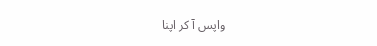واپس آ کر اپنا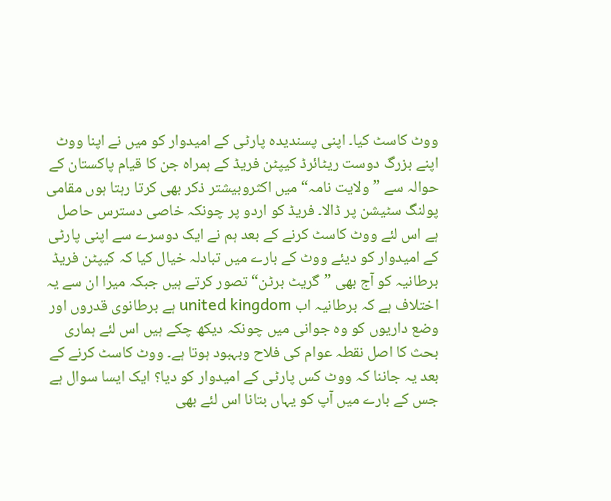ووٹ کاسٹ کیا۔ اپنی پسندیدہ پارٹی کے امیدوار کو میں نے اپنا ووٹ اپنے بزرگ دوست ریٹائرڈ کیپٹن فریڈ کے ہمراہ جن کا قیام پاکستان کے حوالہ سے ”ولایت نامہ“ میں اکثروبیشتر ذکر بھی کرتا رہتا ہوں مقامی پولنگ سٹیشن پر ڈالا۔ فریڈ کو اردو پر چونکہ خاصی دسترس حاصل ہے اس لئے ووٹ کاسٹ کرنے کے بعد ہم نے ایک دوسرے سے اپنی پارٹی کے امیدوار کو دیئے ووٹ کے بارے میں تبادلہ خیال کیا کہ کیپٹن فریڈ برطانیہ کو آج بھی ”گریٹ برٹن“ تصور کرتے ہیں جبکہ میرا ان سے یہ اختلاف ہے کہ برطانیہ اب united kingdom ہے برطانوی قدروں اور وضع داریوں کو وہ جوانی میں چونکہ دیکھ چکے ہیں اس لئے ہماری بحث کا اصل نقطہ عوام کی فلاح وبہبود ہوتا ہے۔ ووٹ کاسٹ کرنے کے بعد یہ جاننا کہ ووٹ کس پارٹی کے امیدوار کو دیا؟ ایک ایسا سوال ہے جس کے بارے میں آپ کو یہاں بتانا اس لئے بھی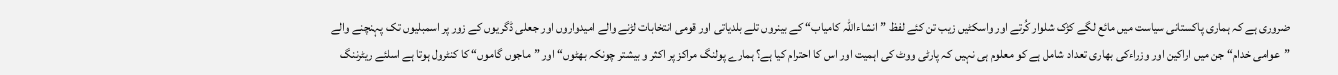ضروری ہے کہ ہماری پاکستانی سیاست میں مائع لگے کڑک شلوار کُرتے اور واسکٹیں زیب تن کئے لفظ ”انشاءاللہ کامیاب“ کے بینروں تلے بلدیاتی اور قومی انتخابات لڑنے والے امیدواروں اور جعلی ڈگریوں کے زور پر اسمبلیوں تک پہنچنے والے ”عوامی خدام“ جن میں اراکین اور وزراءکی بھاری تعداد شامل ہے کو معلوم ہی نہیں کہ پارٹی ووٹ کی اہمیت اور اس کا احترام کیا ہے؟ ہمارے پولنگ مراکز پر اکثر و بیشتر چونکہ بھٹوں“ اور ”ماجوں گاموں“ کا کنٹرول ہوتا ہے اسلئے ریٹرننگ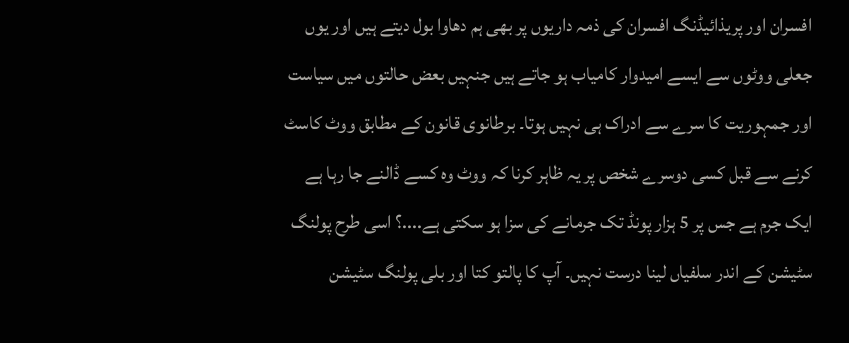افسران اور پریذائیڈنگ افسران کی ذمہ داریوں پر بھی ہم دھاوا بول دیتے ہیں اور یوں جعلی ووٹوں سے ایسے امیدوار کامیاب ہو جاتے ہیں جنہیں بعض حالتوں میں سیاست اور جمہوریت کا سرے سے ادراک ہی نہیں ہوتا۔ برطانوی قانون کے مطابق ووٹ کاسٹ کرنے سے قبل کسی دوسرے شخص پر یہ ظاہر کرنا کہ ووٹ وہ کسے ڈالنے جا رہا ہے ایک جرم ہے جس پر 5 ہزار پونڈ تک جرمانے کی سزا ہو سکتی ہے....؟ اسی طرح پولنگ سٹیشن کے اندر سلفیاں لینا درست نہیں۔ آپ کا پالتو کتا اور بلی پولنگ سٹیشن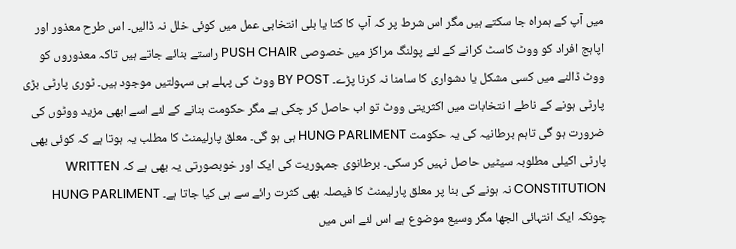میں آپ کے ہمراہ جا سکتے ہیں مگر اس شرط پر کہ آپ کا کتا یا بلی انتخابی عمل میں کوئی خلل نہ ڈالیں۔ اس طرح معذور اور اپاہج افراد کو ووٹ کاسٹ کرانے کے لئے پولنگ مراکز میں خصوصی PUSH CHAIR راستے بنائے جاتے ہیں تاکہ معذوروں کو ووٹ ڈالنے میں کسی مشکل یا دشواری کا سامنا نہ کرنا پڑے۔ BY POST ووٹ کی پہلے ہی سہولتیں موجود ہیں۔ ٹوری پارٹی بڑی پارٹی ہونے کے ناطے ا نتخابات میں اکثریتی ووٹ تو اب حاصل کر چکی ہے مگر حکومت بنانے کے لئے اسے ابھی مزید ووٹوں کی ضرورت ہو گی تاہم برطانیہ کی یہ حکومت HUNG PARLIMENT ہی ہو گی۔ معلق پارلیمنٹ کا مطلب یہ ہوتا ہے کہ کوئی بھی پارٹی اکیلی مطلوبہ سیٹیں حاصل نہیں کر سکی۔ برطانوی جمہوریت کی ایک اور خوبصورتی یہ بھی ہے کہ WRITTEN CONSTITUTION نہ ہونے کی بنا پر معلق پارلیمنٹ کا فیصلہ بھی کثرت رائے سے ہی کیا جاتا ہے۔ HUNG PARLIMENT چونکہ ایک انتہائی الجھا مگر وسیع موضوع ہے اس لئے اس میں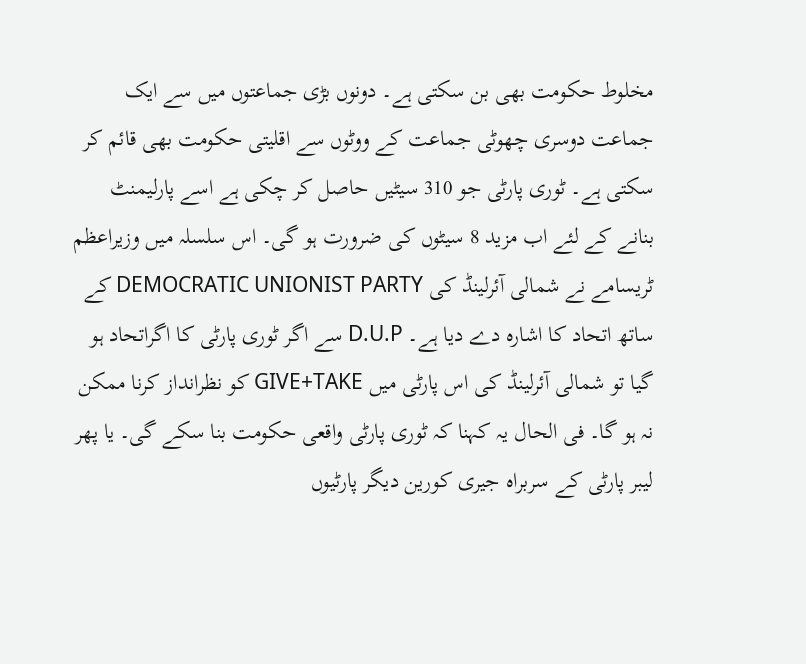مخلوط حکومت بھی بن سکتی ہے۔ دونوں بڑی جماعتوں میں سے ایک جماعت دوسری چھوٹی جماعت کے ووٹوں سے اقلیتی حکومت بھی قائم کر سکتی ہے۔ ٹوری پارٹی جو 310 سیٹیں حاصل کر چکی ہے اسے پارلیمنٹ بنانے کے لئے اب مزید 8 سیٹوں کی ضرورت ہو گی۔ اس سلسلہ میں وزیراعظم ٹریسامے نے شمالی آئرلینڈ کی DEMOCRATIC UNIONIST PARTY کے ساتھ اتحاد کا اشارہ دے دیا ہے۔ D.U.P سے اگر ٹوری پارٹی کا اگراتحاد ہو گیا تو شمالی آئرلینڈ کی اس پارٹی میں GIVE+TAKE کو نظرانداز کرنا ممکن نہ ہو گا۔ فی الحال یہ کہنا کہ ٹوری پارٹی واقعی حکومت بنا سکے گی۔ یا پھر لیبر پارٹی کے سربراہ جیری کورین دیگر پارٹیوں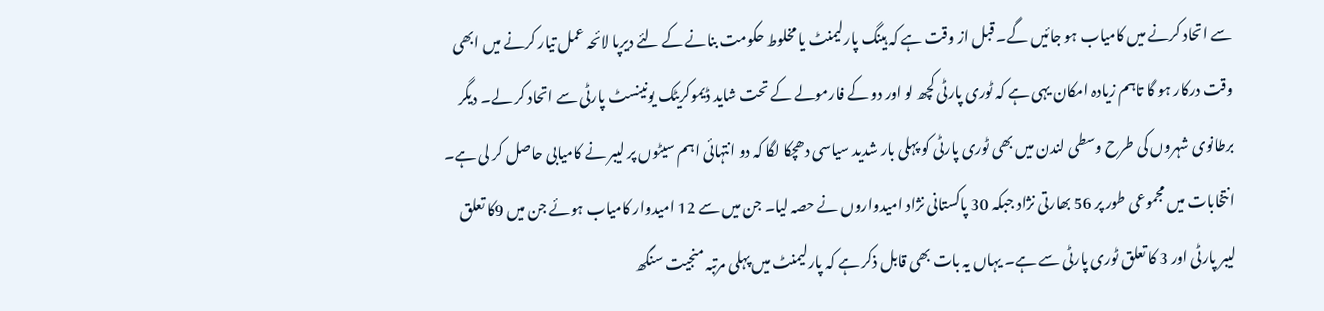سے اتحاد کرنے میں کامیاب ہو جائیں گے۔ قبل از وقت ہے کہ ہینگ پارلیمنٹ یا مخلوط حکومت بنانے کے لئے دیرپا لائحہ عمل تیار کرنے میں ابھی وقت درکار ہو گا تاہم زیادہ امکان یہی ہے کہ ٹوری پارٹی کچھ لو اور دو کے فارمولے کے تحت شاید ڈیموکریٹک یونینسٹ پارٹی سے اتحاد کر لے۔ دیگر برطانوی شہروں کی طرح وسطی لندن میں بھی ٹوری پارٹی کو پہلی بار شدید سیاسی دھچکا لگا کہ دو انتہائی اہم سیٹوں پر لیبر نے کامیابی حاصل کر لی ہے۔ انتخابات میں مجموعی طور پر 56 بھارتی نژاد جبکہ 30 پاکستانی نژاد امیدواروں نے حصہ لیا۔ جن میں سے 12 امیدوار کامیاب ہوئے جن میں 9کا تعلق لیبر پارٹی اور 3 کا تعلق ٹوری پارٹی سے ہے۔ یہاں یہ بات بھی قابل ذکر ہے کہ پارلیمنٹ میں پہلی مرتبہ منجیت سنگھ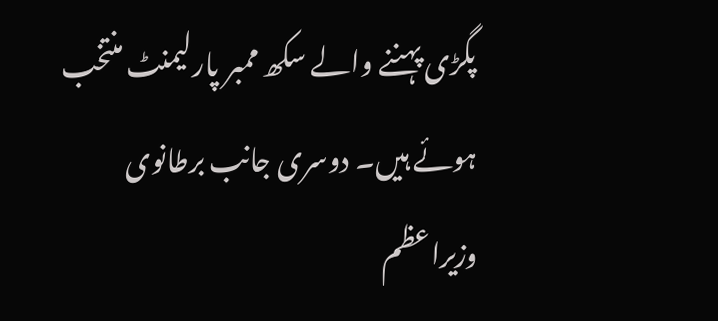پگڑی پہننے والے سکھ ممبر پارلیمنٹ منتخب ہوئے ہیں۔ دوسری جانب برطانوی وزیراعظم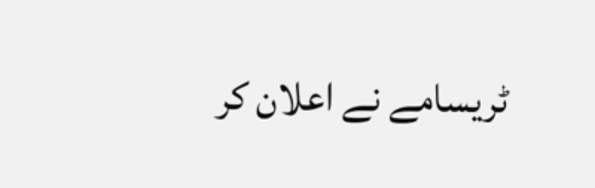ٹریسامے نے اعلان کر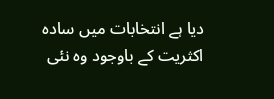دیا ہے انتخابات میں سادہ اکثریت کے باوجود وہ نئی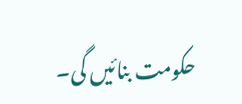حکومت بنائیں گی۔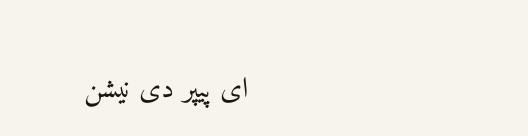ای پیپر دی نیشن